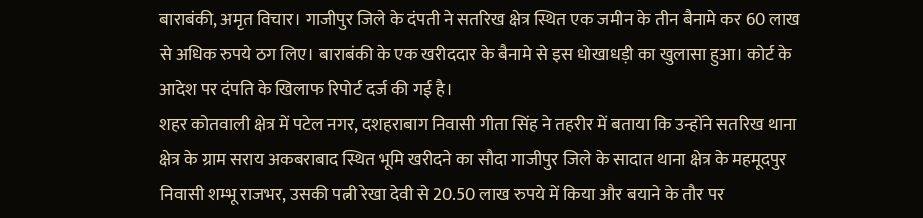बाराबंकी, अमृत विचार। गाजीपुर जिले के दंपती ने सतरिख क्षेत्र स्थित एक जमीन के तीन बैनामे कर 60 लाख से अधिक रुपये ठग लिए। बाराबंकी के एक खरीददार के बैनामे से इस धोखाधड़ी का खुलासा हुआ। कोर्ट के आदेश पर दंपति के खिलाफ रिपोर्ट दर्ज की गई है।
शहर कोतवाली क्षेत्र में पटेल नगर, दशहराबाग निवासी गीता सिंह ने तहरीर में बताया कि उन्होंने सतरिख थाना क्षेत्र के ग्राम सराय अकबराबाद स्थित भूमि खरीदने का सौदा गाजीपुर जिले के सादात थाना क्षेत्र के महमूदपुर निवासी शम्भू राजभर, उसकी पत्नी रेखा देवी से 20.50 लाख रुपये में किया और बयाने के तौर पर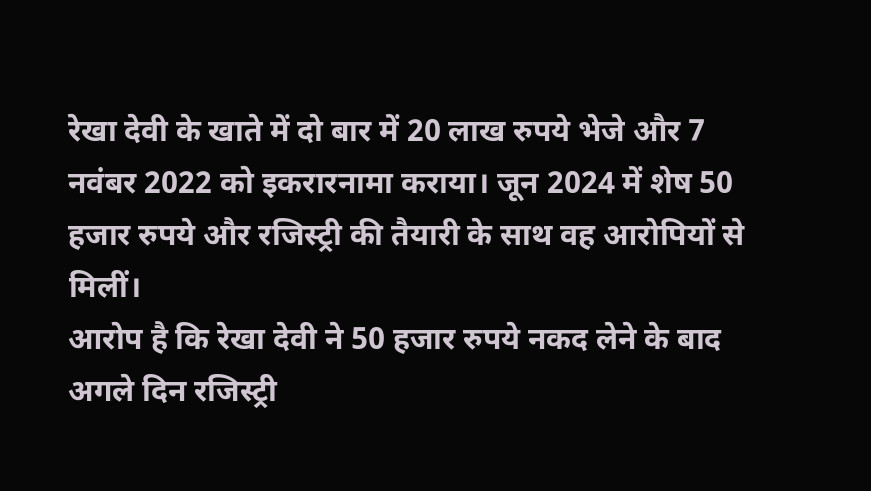रेखा देवी के खाते में दो बार में 20 लाख रुपये भेजे और 7 नवंबर 2022 को इकरारनामा कराया। जून 2024 में शेष 50 हजार रुपये और रजिस्ट्री की तैयारी के साथ वह आरोपियों से मिलीं।
आरोप है कि रेखा देवी ने 50 हजार रुपये नकद लेने के बाद अगले दिन रजिस्ट्री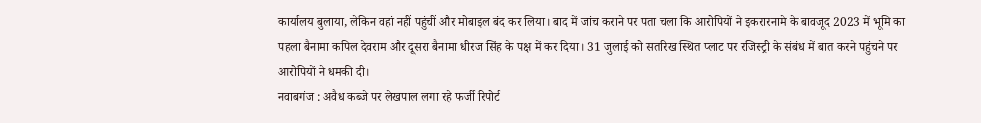कार्यालय बुलाया, लेकिन वहां नहीं पहुंचीं और मोबाइल बंद कर लिया। बाद में जांच कराने पर पता चला कि आरोपियों ने इकरारनामे के बावजूद 2023 में भूमि का पहला बैनामा कपिल देवराम और दूसरा बैनामा धीरज सिंह के पक्ष में कर दिया। 31 जुलाई को सतरिख स्थित प्लाट पर रजिस्ट्री के संबंध में बात करने पहुंचने पर आरोपियों ने धमकी दी।
नवाबगंज : अवैध कब्जे पर लेखपाल लगा रहे फर्जी रिपोर्ट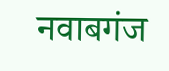नवाबगंज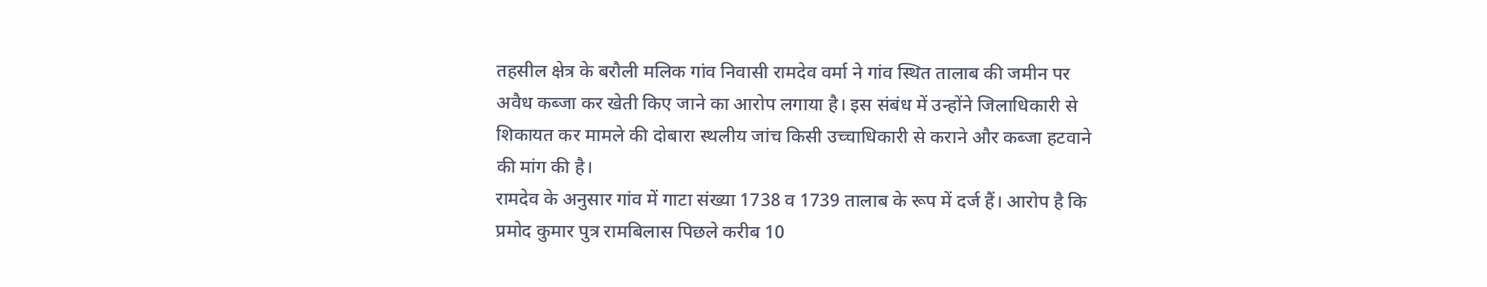तहसील क्षेत्र के बरौली मलिक गांव निवासी रामदेव वर्मा ने गांव स्थित तालाब की जमीन पर अवैध कब्जा कर खेती किए जाने का आरोप लगाया है। इस संबंध में उन्होंने जिलाधिकारी से शिकायत कर मामले की दोबारा स्थलीय जांच किसी उच्चाधिकारी से कराने और कब्जा हटवाने की मांग की है।
रामदेव के अनुसार गांव में गाटा संख्या 1738 व 1739 तालाब के रूप में दर्ज हैं। आरोप है कि प्रमोद कुमार पुत्र रामबिलास पिछले करीब 10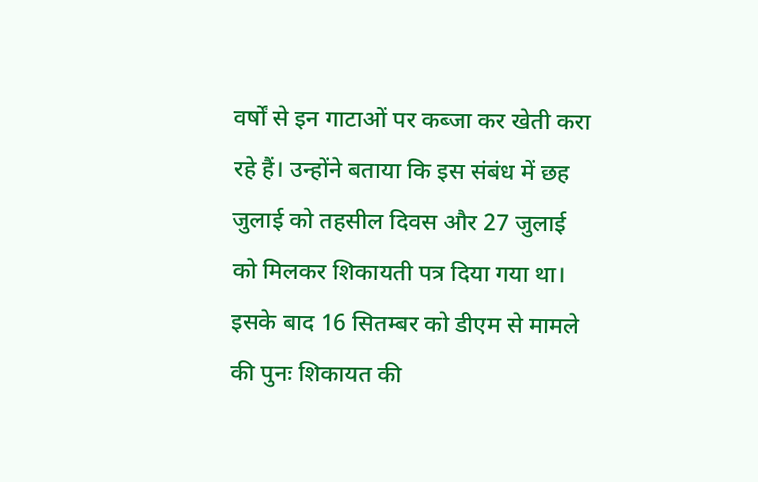वर्षों से इन गाटाओं पर कब्जा कर खेती करा रहे हैं। उन्होंने बताया कि इस संबंध में छह जुलाई को तहसील दिवस और 27 जुलाई को मिलकर शिकायती पत्र दिया गया था।
इसके बाद 16 सितम्बर को डीएम से मामले की पुनः शिकायत की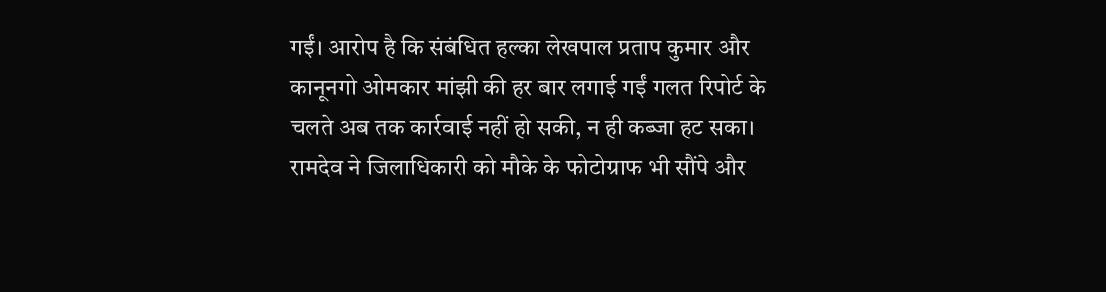गईं। आरोप है कि संबंधित हल्का लेखपाल प्रताप कुमार और कानूनगो ओमकार मांझी की हर बार लगाई गईं गलत रिपोर्ट के चलते अब तक कार्रवाई नहीं हो सकी, न ही कब्जा हट सका। रामदेव ने जिलाधिकारी को मौके के फोटोग्राफ भी सौंपे और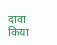दावा किया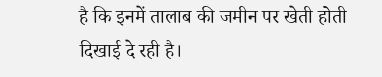है कि इनमें तालाब की जमीन पर खेती होती दिखाई दे रही है।